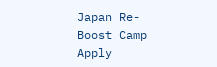Japan Re-Boost Camp Apply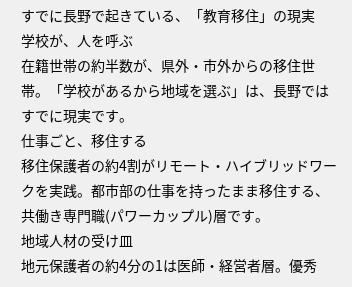すでに長野で起きている、「教育移住」の現実
学校が、人を呼ぶ
在籍世帯の約半数が、県外・市外からの移住世帯。「学校があるから地域を選ぶ」は、長野ではすでに現実です。
仕事ごと、移住する
移住保護者の約4割がリモート・ハイブリッドワークを実践。都市部の仕事を持ったまま移住する、共働き専門職(パワーカップル)層です。
地域人材の受け皿
地元保護者の約4分の1は医師・経営者層。優秀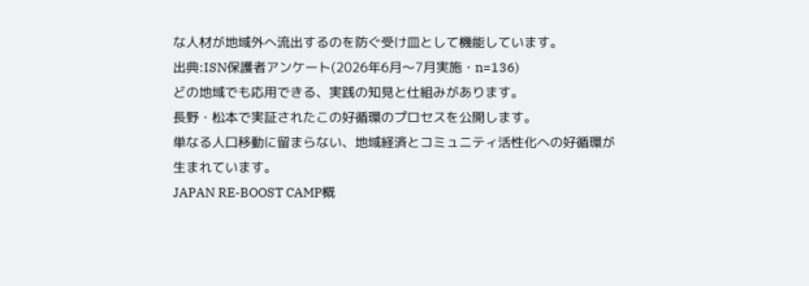な人材が地域外へ流出するのを防ぐ受け皿として機能しています。
出典:ISN保護者アンケート(2026年6月〜7月実施・n=136)
どの地域でも応用できる、実践の知見と仕組みがあります。
長野・松本で実証されたこの好循環のプロセスを公開します。
単なる人口移動に留まらない、地域経済とコミュニティ活性化への好循環が生まれています。
JAPAN RE-BOOST CAMP概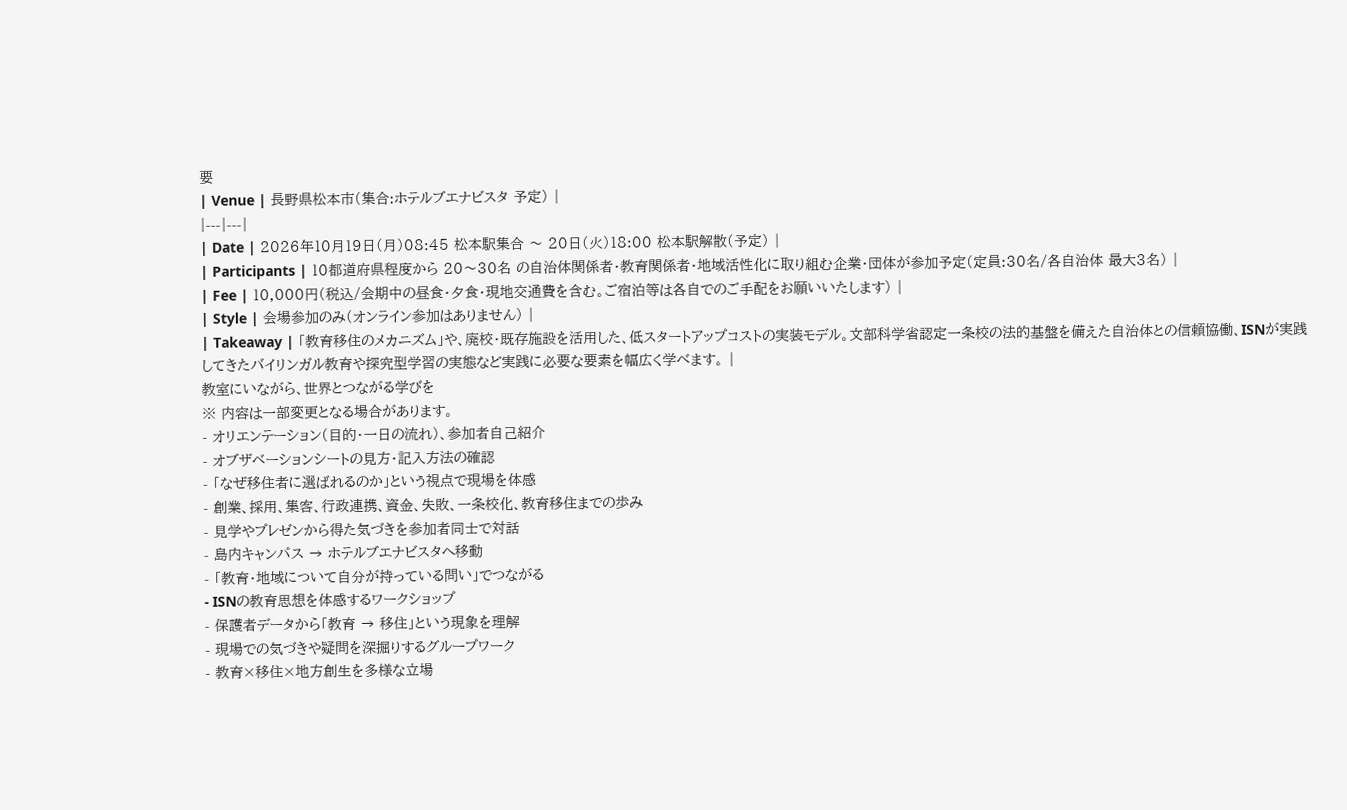要
| Venue | 長野県松本市(集合:ホテルブエナビスタ 予定) |
|---|---|
| Date | 2026年10月19日(月)08:45 松本駅集合 〜 20日(火)18:00 松本駅解散(予定) |
| Participants | 10都道府県程度から 20〜30名 の自治体関係者・教育関係者・地域活性化に取り組む企業・団体が参加予定(定員:30名/各自治体 最大3名) |
| Fee | 10,000円(税込/会期中の昼食・夕食・現地交通費を含む。ご宿泊等は各自でのご手配をお願いいたします) |
| Style | 会場参加のみ(オンライン参加はありません) |
| Takeaway | 「教育移住のメカニズム」や、廃校・既存施設を活用した、低スタートアップコストの実装モデル。文部科学省認定一条校の法的基盤を備えた自治体との信頼協働、ISNが実践してきたバイリンガル教育や探究型学習の実態など実践に必要な要素を幅広く学べます。 |
教室にいながら、世界とつながる学びを
※ 内容は一部変更となる場合があります。
- オリエンテーション(目的・一日の流れ)、参加者自己紹介
- オブザベーションシートの見方・記入方法の確認
- 「なぜ移住者に選ばれるのか」という視点で現場を体感
- 創業、採用、集客、行政連携、資金、失敗、一条校化、教育移住までの歩み
- 見学やプレゼンから得た気づきを参加者同士で対話
- 島内キャンパス → ホテルブエナビスタへ移動
- 「教育・地域について自分が持っている問い」でつながる
- ISNの教育思想を体感するワークショップ
- 保護者データから「教育 → 移住」という現象を理解
- 現場での気づきや疑問を深掘りするグループワーク
- 教育×移住×地方創生を多様な立場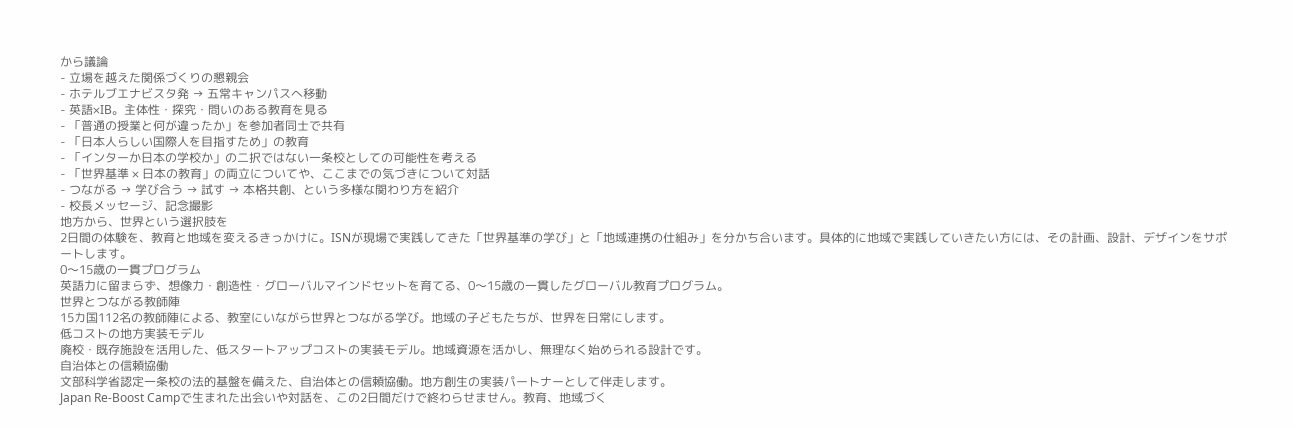から議論
- 立場を越えた関係づくりの懇親会
- ホテルブエナビスタ発 → 五常キャンパスへ移動
- 英語×IB。主体性・探究・問いのある教育を見る
- 「普通の授業と何が違ったか」を参加者同士で共有
- 「日本人らしい国際人を目指すため」の教育
- 「インターか日本の学校か」の二択ではない一条校としての可能性を考える
- 「世界基準 × 日本の教育」の両立についてや、ここまでの気づきについて対話
- つながる → 学び合う → 試す → 本格共創、という多様な関わり方を紹介
- 校長メッセージ、記念撮影
地方から、世界という選択肢を
2日間の体験を、教育と地域を変えるきっかけに。ISNが現場で実践してきた「世界基準の学び」と「地域連携の仕組み」を分かち合います。具体的に地域で実践していきたい方には、その計画、設計、デザインをサポートします。
0〜15歳の一貫プログラム
英語力に留まらず、想像力・創造性・グローバルマインドセットを育てる、0〜15歳の一貫したグローバル教育プログラム。
世界とつながる教師陣
15カ国112名の教師陣による、教室にいながら世界とつながる学び。地域の子どもたちが、世界を日常にします。
低コストの地方実装モデル
廃校・既存施設を活用した、低スタートアップコストの実装モデル。地域資源を活かし、無理なく始められる設計です。
自治体との信頼協働
文部科学省認定一条校の法的基盤を備えた、自治体との信頼協働。地方創生の実装パートナーとして伴走します。
Japan Re-Boost Campで生まれた出会いや対話を、この2日間だけで終わらせません。教育、地域づく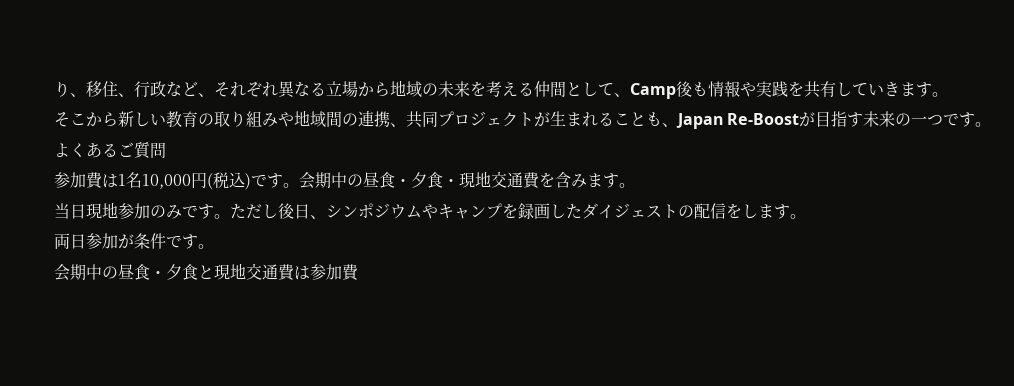り、移住、行政など、それぞれ異なる立場から地域の未来を考える仲間として、Camp後も情報や実践を共有していきます。
そこから新しい教育の取り組みや地域間の連携、共同プロジェクトが生まれることも、Japan Re-Boostが目指す未来の一つです。
よくあるご質問
参加費は1名10,000円(税込)です。会期中の昼食・夕食・現地交通費を含みます。
当日現地参加のみです。ただし後日、シンポジウムやキャンプを録画したダイジェストの配信をします。
両日参加が条件です。
会期中の昼食・夕食と現地交通費は参加費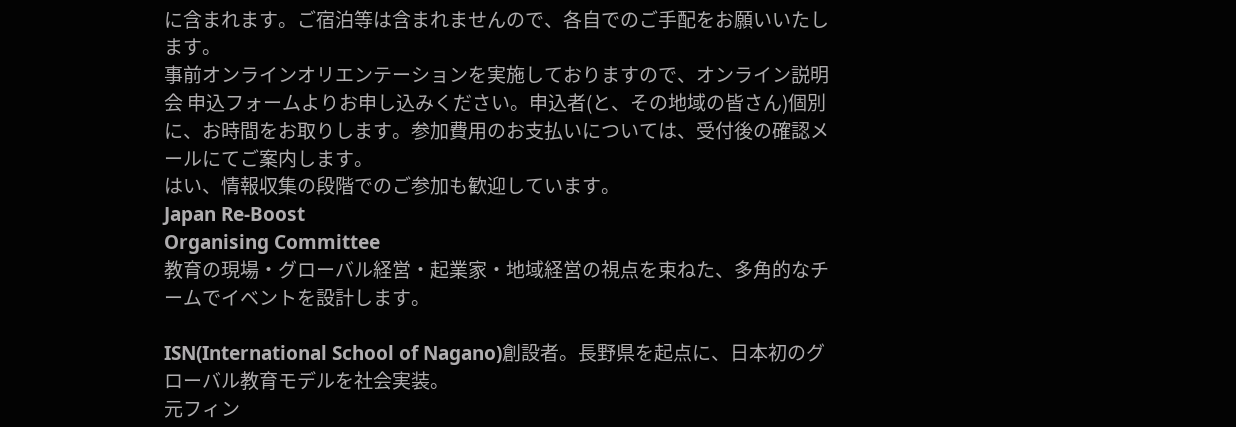に含まれます。ご宿泊等は含まれませんので、各自でのご手配をお願いいたします。
事前オンラインオリエンテーションを実施しておりますので、オンライン説明会 申込フォームよりお申し込みください。申込者(と、その地域の皆さん)個別に、お時間をお取りします。参加費用のお支払いについては、受付後の確認メールにてご案内します。
はい、情報収集の段階でのご参加も歓迎しています。
Japan Re-Boost
Organising Committee
教育の現場・グローバル経営・起業家・地域経営の視点を束ねた、多角的なチームでイベントを設計します。

ISN(International School of Nagano)創設者。長野県を起点に、日本初のグローバル教育モデルを社会実装。
元フィン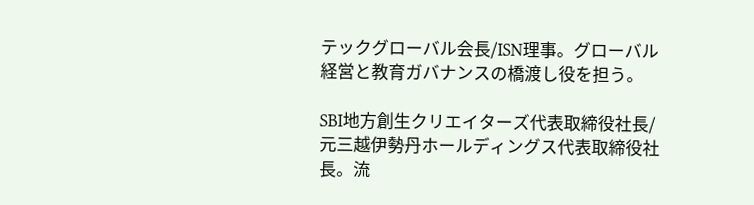テックグローバル会長/ISN理事。グローバル経営と教育ガバナンスの橋渡し役を担う。

SBI地方創生クリエイターズ代表取締役社長/元三越伊勢丹ホールディングス代表取締役社長。流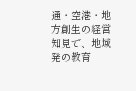通・空港・地方創生の経営知見で、地域発の教育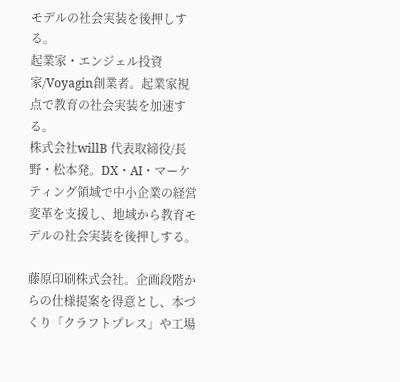モデルの社会実装を後押しする。
起業家・エンジェル投資家/Voyagin創業者。起業家視点で教育の社会実装を加速する。
株式会社willB 代表取締役/長野・松本発。DX・AI・マーケティング領域で中小企業の経営変革を支援し、地域から教育モデルの社会実装を後押しする。

藤原印刷株式会社。企画段階からの仕様提案を得意とし、本づくり「クラフトプレス」や工場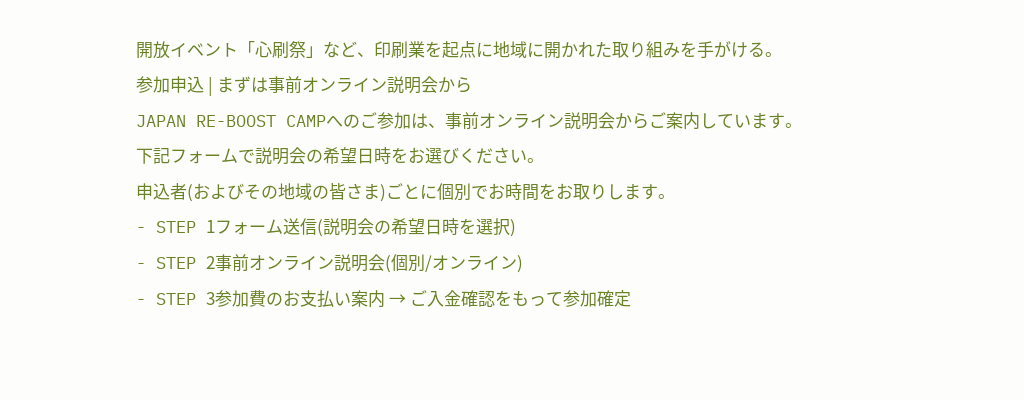開放イベント「心刷祭」など、印刷業を起点に地域に開かれた取り組みを手がける。
参加申込 | まずは事前オンライン説明会から
JAPAN RE-BOOST CAMPへのご参加は、事前オンライン説明会からご案内しています。
下記フォームで説明会の希望日時をお選びください。
申込者(およびその地域の皆さま)ごとに個別でお時間をお取りします。
- STEP 1フォーム送信(説明会の希望日時を選択)
- STEP 2事前オンライン説明会(個別/オンライン)
- STEP 3参加費のお支払い案内 → ご入金確認をもって参加確定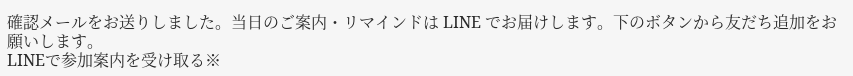確認メールをお送りしました。当日のご案内・リマインドは LINE でお届けします。下のボタンから友だち追加をお願いします。
LINEで参加案内を受け取る※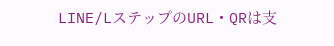LINE/LステップのURL・QRは支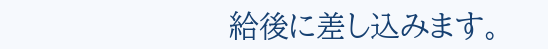給後に差し込みます。